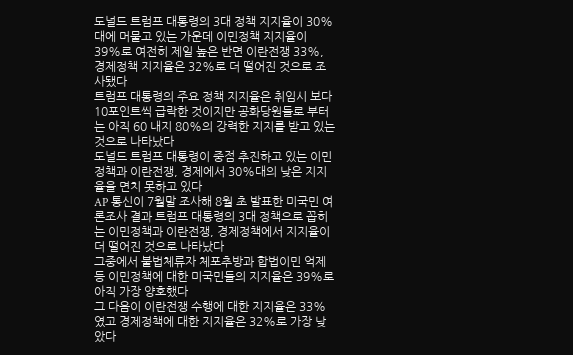도널드 트럼프 대통령의 3대 정책 지지율이 30%대에 머물고 있는 가운데 이민정책 지지율이 39%로 여전히 제일 높은 반면 이란전쟁 33%, 경제정책 지지율은 32%로 더 떨어진 것으로 조사됐다
트럼프 대통령의 주요 정책 지지율은 취임시 보다 10포인트씩 급락한 것이지만 공화당원들로 부터는 아직 60 내지 80%의 강력한 지지를 받고 있는 것으로 나타났다
도널드 트럼프 대통령이 중점 추진하고 있는 이민정책과 이란전쟁, 경제에서 30%대의 낮은 지지율을 면치 못하고 있다
AP 통신이 7월말 조사해 8월 초 발표한 미국민 여론조사 결과 트럼프 대통령의 3대 정책으로 꼽히는 이민정책과 이란전쟁, 경제정책에서 지지율이 더 떨어진 것으로 나타났다
그중에서 불법체류자 체포추방과 합법이민 억제 등 이민정책에 대한 미국민들의 지지율은 39%로 아직 가장 양호했다
그 다음이 이란전쟁 수행에 대한 지지율은 33% 였고 경제정책에 대한 지지율은 32%로 가장 낮았다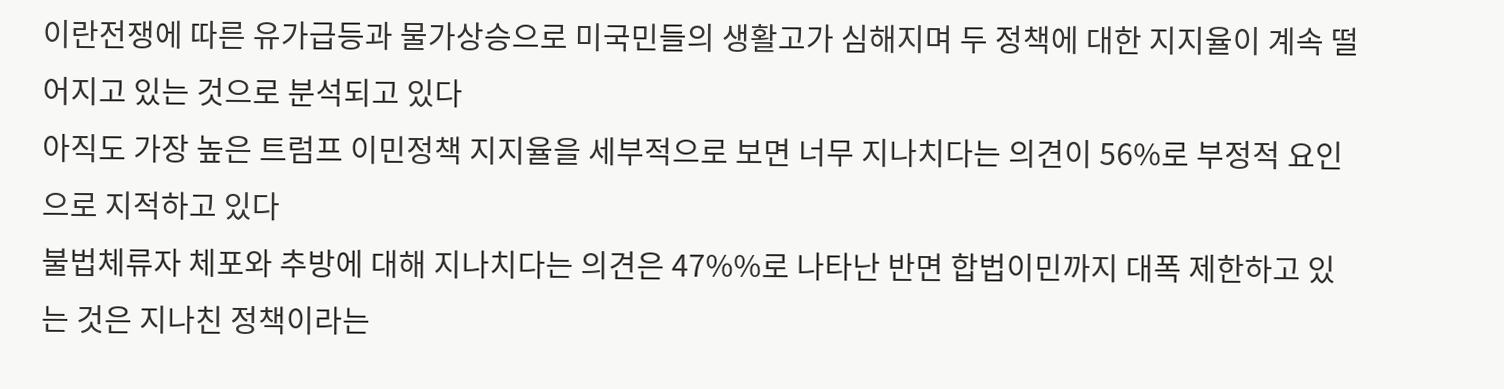이란전쟁에 따른 유가급등과 물가상승으로 미국민들의 생활고가 심해지며 두 정책에 대한 지지율이 계속 떨어지고 있는 것으로 분석되고 있다
아직도 가장 높은 트럼프 이민정책 지지율을 세부적으로 보면 너무 지나치다는 의견이 56%로 부정적 요인으로 지적하고 있다
불법체류자 체포와 추방에 대해 지나치다는 의견은 47%%로 나타난 반면 합법이민까지 대폭 제한하고 있는 것은 지나친 정책이라는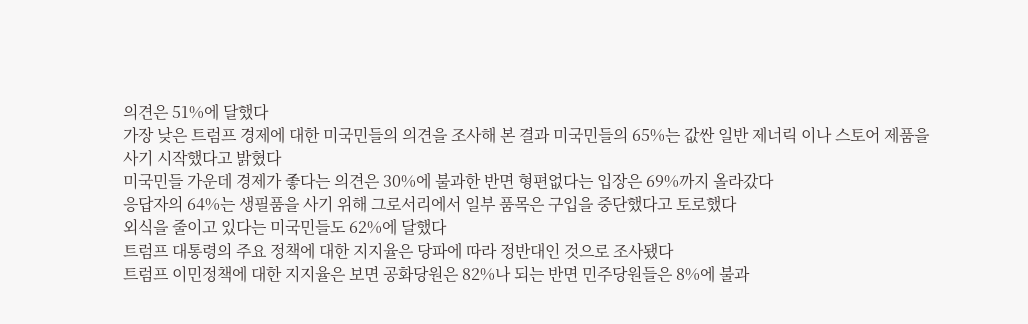의견은 51%에 달했다
가장 낮은 트럼프 경제에 대한 미국민들의 의견을 조사해 본 결과 미국민들의 65%는 값싼 일반 제너릭 이나 스토어 제품을 사기 시작했다고 밝혔다
미국민들 가운데 경제가 좋다는 의견은 30%에 불과한 반면 형편없다는 입장은 69%까지 올라갔다
응답자의 64%는 생필품을 사기 위해 그로서리에서 일부 품목은 구입을 중단했다고 토로했다
외식을 줄이고 있다는 미국민들도 62%에 달했다
트럼프 대통령의 주요 정책에 대한 지지율은 당파에 따라 정반대인 것으로 조사됐다
트럼프 이민정책에 대한 지지율은 보면 공화당원은 82%나 되는 반면 민주당원들은 8%에 불과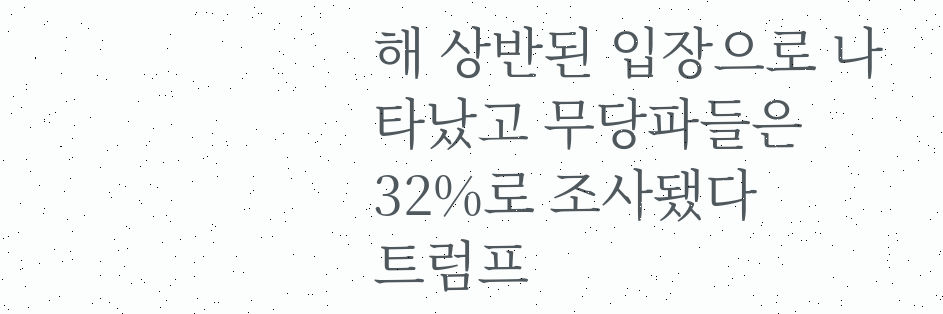해 상반된 입장으로 나타났고 무당파들은 32%로 조사됐다
트럼프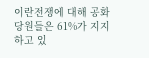이란전쟁에 대해 공화당원들은 61%가 지지하고 있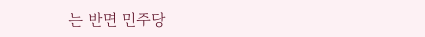는 반면 민주당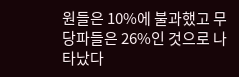원들은 10%에 불과했고 무당파들은 26%인 것으로 나타났다